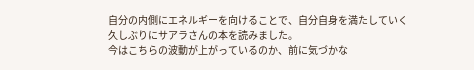自分の内側にエネルギーを向けることで、自分自身を満たしていく
久しぶりにサアラさんの本を読みました。
今はこちらの波動が上がっているのか、前に気づかな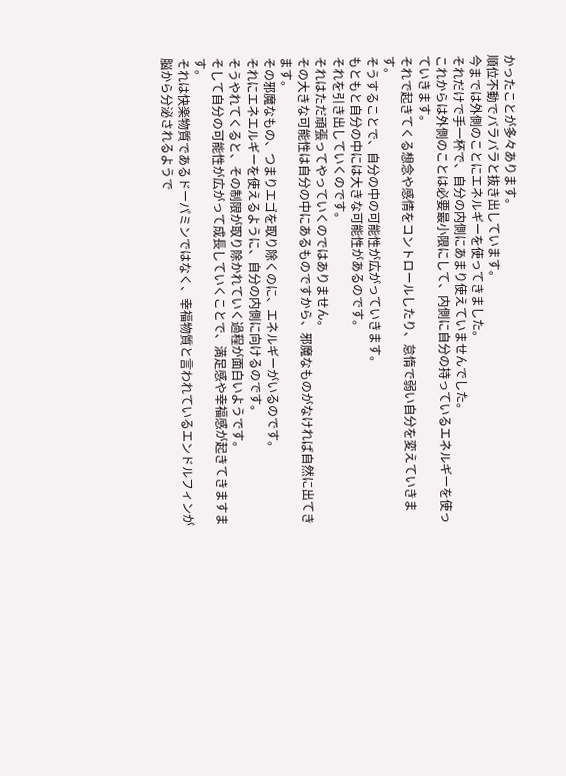かったことが多々あります。
順位不動でバラバラと抜き出しています。
今までは外側のことにエネルギーを使ってきました。
それだけで手一杯で、自分の内側にあまり使えていませんでした。
これからは外側のことは必要最小限にして、内側に自分の持っているエネルギーを使っていきます。
それで起きてくる想念や感情をコントロールしたり、怠惰で弱い自分を変えていきます。
そうすることで、自分の中の可能性が広がっていきます。
もともと自分の中には大きな可能性があるのです。
それを引き出していくのです。
それはただ頑張ってやっていくのではありません。
その大きな可能性は自分の中にあるものですから、邪魔なものがなければ自然に出てきます。
その邪魔なもの、つまりエゴを取り除くのに、エネルギーがいるのです。
それにエネエルギーを使えるように、自分の内側に向けるのです。
そうやれてくると、その制限が取り除かれていく過程が面白いようです。
そして自分の可能性が広がって成長していくことで、満足感や幸福感が起きてきますます。
それは快楽物質であるドーパミンではなく、幸福物質と言われているエンドルフィンが脳から分泌されるようで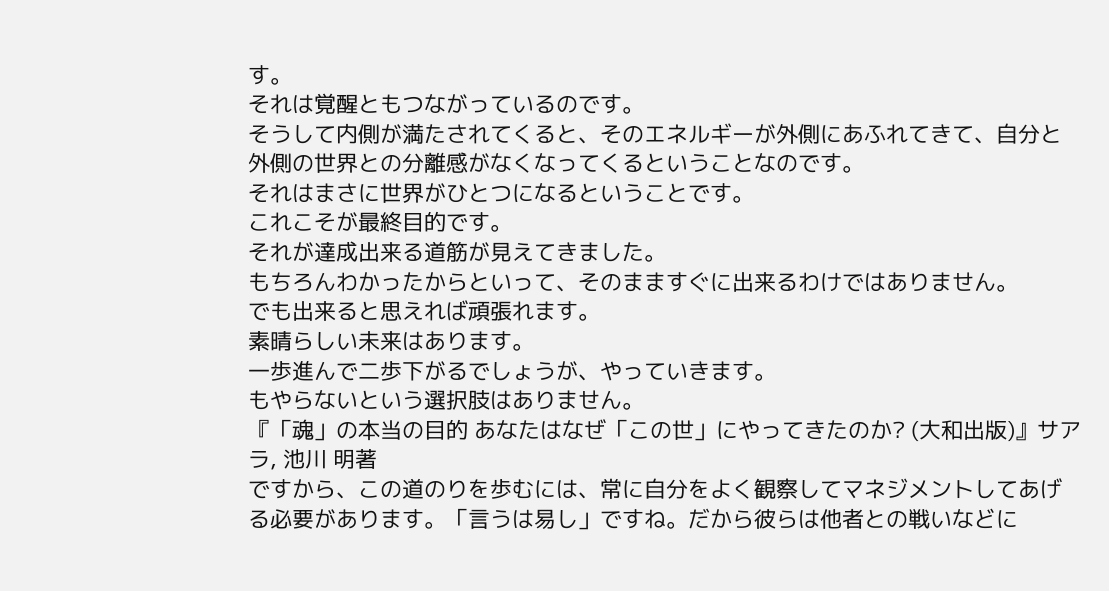す。
それは覚醒ともつながっているのです。
そうして内側が満たされてくると、そのエネルギーが外側にあふれてきて、自分と外側の世界との分離感がなくなってくるということなのです。
それはまさに世界がひとつになるということです。
これこそが最終目的です。
それが達成出来る道筋が見えてきました。
もちろんわかったからといって、そのまますぐに出来るわけではありません。
でも出来ると思えれば頑張れます。
素晴らしい未来はあります。
一歩進んで二歩下がるでしょうが、やっていきます。
もやらないという選択肢はありません。
『「魂」の本当の目的 あなたはなぜ「この世」にやってきたのか? (大和出版)』サアラ, 池川 明著
ですから、この道のりを歩むには、常に自分をよく観察してマネジメントしてあげる必要があります。「言うは易し」ですね。だから彼らは他者との戦いなどに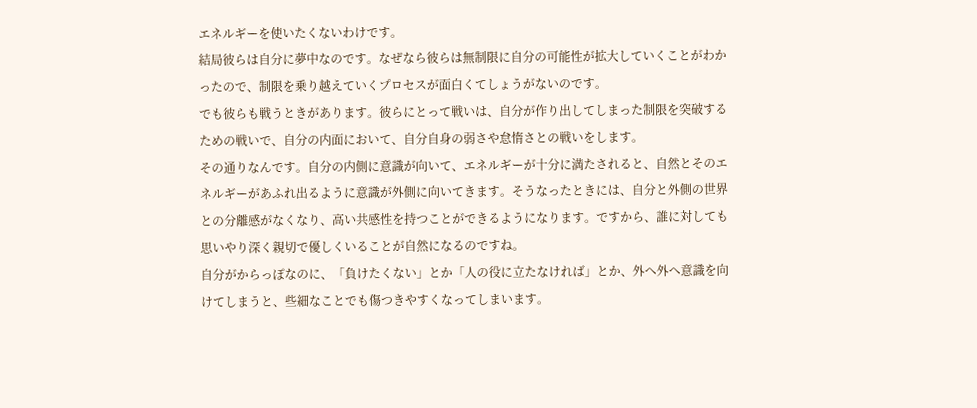エネルギーを使いたくないわけです。
結局彼らは自分に夢中なのです。なぜなら彼らは無制限に自分の可能性が拡大していくことがわかったので、制限を乗り越えていくプロセスが面白くてしょうがないのです。
でも彼らも戦うときがあります。彼らにとって戦いは、自分が作り出してしまった制限を突破するための戦いで、自分の内面において、自分自身の弱さや怠惰さとの戦いをします。
その通りなんです。自分の内側に意識が向いて、エネルギーが十分に満たされると、自然とそのエネルギーがあふれ出るように意識が外側に向いてきます。そうなったときには、自分と外側の世界との分離感がなくなり、高い共感性を持つことができるようになります。ですから、誰に対しても思いやり深く親切で優しくいることが自然になるのですね。
自分がからっぽなのに、「負けたくない」とか「人の役に立たなければ」とか、外へ外へ意識を向けてしまうと、些細なことでも傷つきやすくなってしまいます。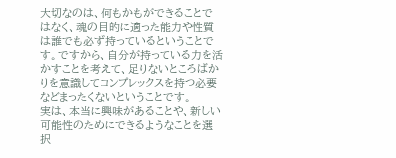大切なのは、何もかもができることではなく、魂の目的に適った能力や性質は誰でも必ず持っているということです。ですから、自分が持っている力を活かすことを考えて、足りないところばかりを意識してコンプレックスを持つ必要などまったくないということです。
実は、本当に興味があることや、新しい可能性のためにできるようなことを選択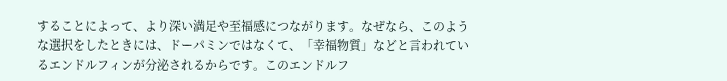することによって、より深い満足や至福感につながります。なぜなら、このような選択をしたときには、ドーパミンではなくて、「幸福物質」などと言われているエンドルフィンが分泌されるからです。このエンドルフ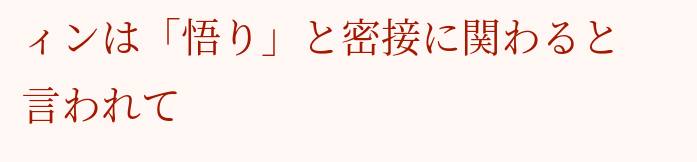ィンは「悟り」と密接に関わると言われて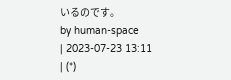いるのです。
by human-space
| 2023-07-23 13:11
| (*)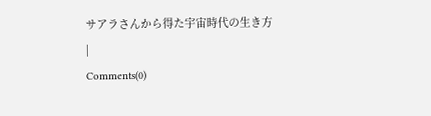サアラさんから得た宇宙時代の生き方
|
Comments(0)